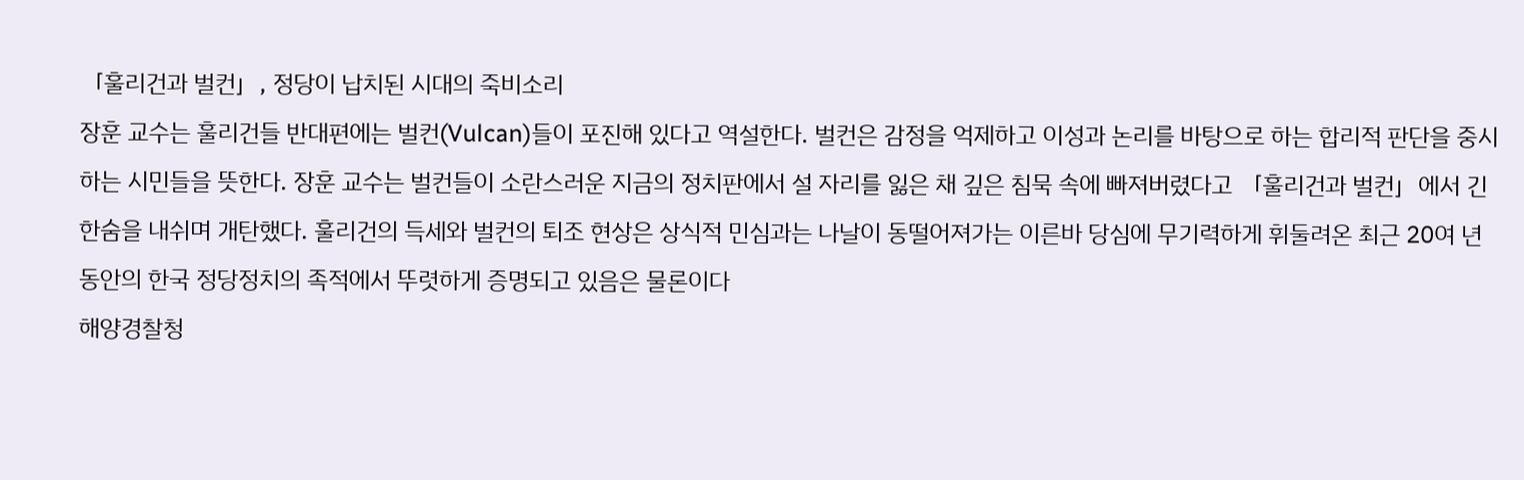「훌리건과 벌컨」, 정당이 납치된 시대의 죽비소리
장훈 교수는 훌리건들 반대편에는 벌컨(Vulcan)들이 포진해 있다고 역설한다. 벌컨은 감정을 억제하고 이성과 논리를 바탕으로 하는 합리적 판단을 중시하는 시민들을 뜻한다. 장훈 교수는 벌컨들이 소란스러운 지금의 정치판에서 설 자리를 잃은 채 깊은 침묵 속에 빠져버렸다고 「훌리건과 벌컨」에서 긴 한숨을 내쉬며 개탄했다. 훌리건의 득세와 벌컨의 퇴조 현상은 상식적 민심과는 나날이 동떨어져가는 이른바 당심에 무기력하게 휘둘려온 최근 20여 년 동안의 한국 정당정치의 족적에서 뚜렷하게 증명되고 있음은 물론이다
해양경찰청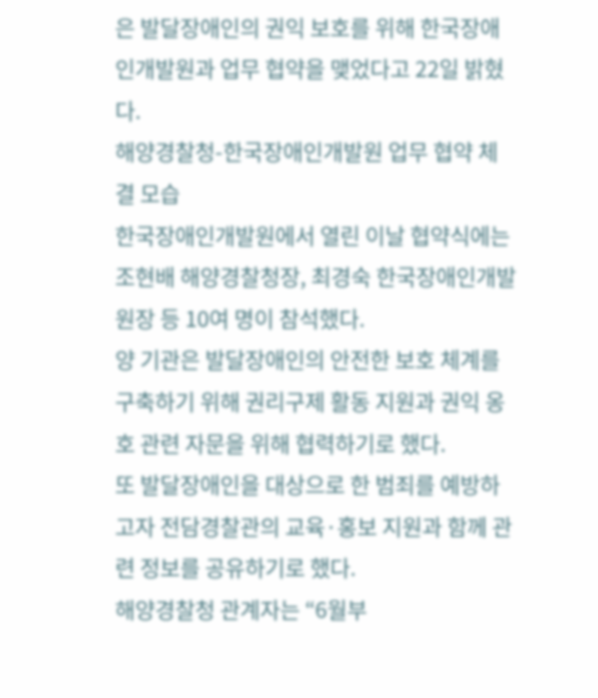은 발달장애인의 권익 보호를 위해 한국장애인개발원과 업무 협약을 맺었다고 22일 밝혔다.
해양경찰청-한국장애인개발원 업무 협약 체결 모습
한국장애인개발원에서 열린 이날 협약식에는 조현배 해양경찰청장, 최경숙 한국장애인개발원장 등 10여 명이 참석했다.
양 기관은 발달장애인의 안전한 보호 체계를 구축하기 위해 권리구제 활동 지원과 권익 옹호 관련 자문을 위해 협력하기로 했다.
또 발달장애인을 대상으로 한 범죄를 예방하고자 전담경찰관의 교육·홍보 지원과 함께 관련 정보를 공유하기로 했다.
해양경찰청 관계자는 “6월부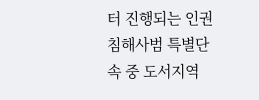터 진행되는 인권 침해사범 특별단속 중 도서지역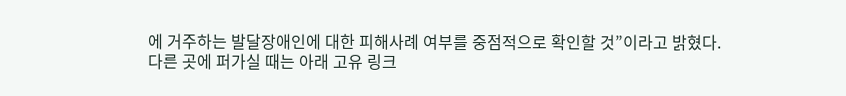에 거주하는 발달장애인에 대한 피해사례 여부를 중점적으로 확인할 것”이라고 밝혔다.
다른 곳에 퍼가실 때는 아래 고유 링크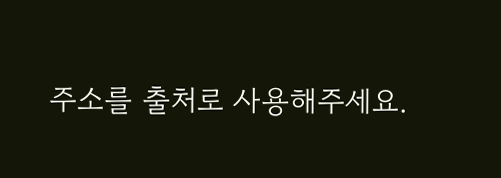주소를 출처로 사용해주세요.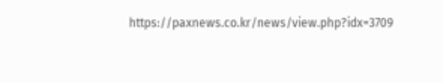https://paxnews.co.kr/news/view.php?idx=3709